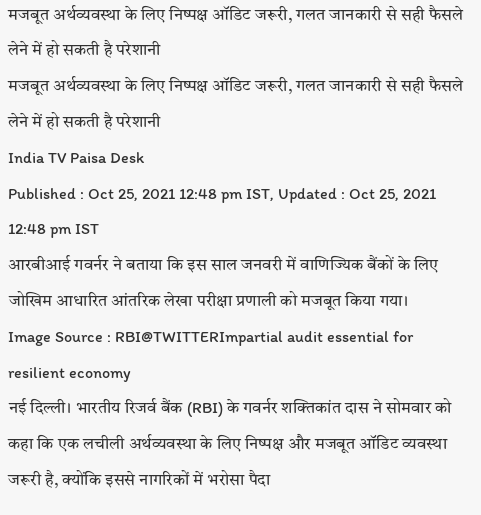मजबूत अर्थव्यवस्था के लिए निष्पक्ष ऑडिट जरूरी, गलत जानकारी से सही फैसले लेने में हो सकती है परेशानी
मजबूत अर्थव्यवस्था के लिए निष्पक्ष ऑडिट जरूरी, गलत जानकारी से सही फैसले लेने में हो सकती है परेशानी
India TV Paisa Desk
Published : Oct 25, 2021 12:48 pm IST, Updated : Oct 25, 2021 12:48 pm IST
आरबीआई गवर्नर ने बताया कि इस साल जनवरी में वाणिज्यिक बैंकों के लिए जोखिम आधारित आंतरिक लेखा परीक्षा प्रणाली को मजबूत किया गया।
Image Source : RBI@TWITTERImpartial audit essential for resilient economy
नई दिल्ली। भारतीय रिजर्व बैंक (RBI) के गवर्नर शक्तिकांत दास ने सोमवार को कहा कि एक लचीली अर्थव्यवस्था के लिए निष्पक्ष और मजबूत ऑडिट व्यवस्था जरूरी है, क्योंकि इससे नागरिकों में भरोसा पैदा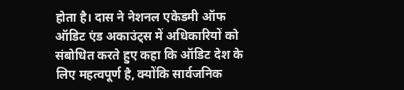होता है। दास ने नेशनल एकेडमी ऑफ ऑडिट एंड अकाउंट्स में अधिकारियों को संबोधित करते हुए कहा कि ऑडिट देश के लिए महत्वपूर्ण है, क्योंकि सार्वजनिक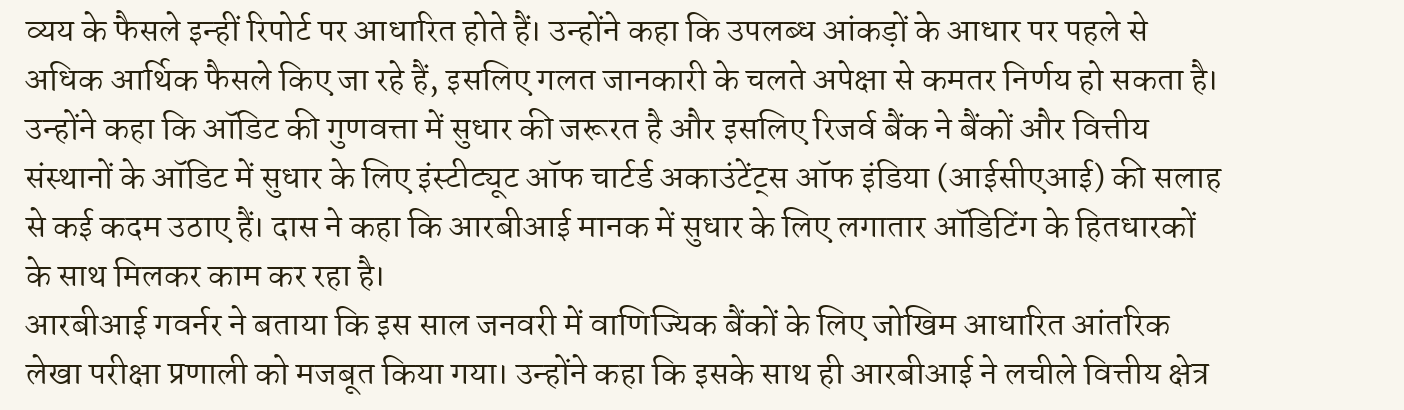व्यय के फैसले इन्हीं रिपोर्ट पर आधारित होते हैं। उन्होंने कहा कि उपलब्ध आंकड़ों के आधार पर पहले से अधिक आर्थिक फैसले किए जा रहे हैं, इसलिए गलत जानकारी के चलते अपेक्षा से कमतर निर्णय हो सकता है।
उन्होंने कहा कि ऑडिट की गुणवत्ता में सुधार की जरूरत है और इसलिए रिजर्व बैंक ने बैंकों और वित्तीय संस्थानों के ऑडिट में सुधार के लिए इंस्टीट्यूट ऑफ चार्टर्ड अकाउंटेंट्स ऑफ इंडिया (आईसीएआई) की सलाह से कई कदम उठाए हैं। दास ने कहा कि आरबीआई मानक में सुधार के लिए लगातार ऑडिटिंग के हितधारकों के साथ मिलकर काम कर रहा है।
आरबीआई गवर्नर ने बताया कि इस साल जनवरी में वाणिज्यिक बैंकों के लिए जोखिम आधारित आंतरिक लेखा परीक्षा प्रणाली को मजबूत किया गया। उन्होंने कहा कि इसके साथ ही आरबीआई ने लचीले वित्तीय क्षेत्र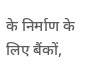के निर्माण के लिए बैंकों,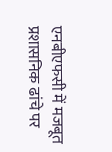एनबीएफसी में मजबूत प्रशासनिक ढांचे पर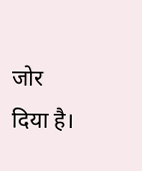जोर दिया है।